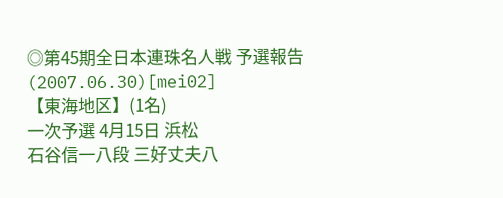◎第45期全日本連珠名人戦 予選報告(2007.06.30)[mei02]
【東海地区】(1名)
一次予選 4月15日 浜松
石谷信一八段 三好丈夫八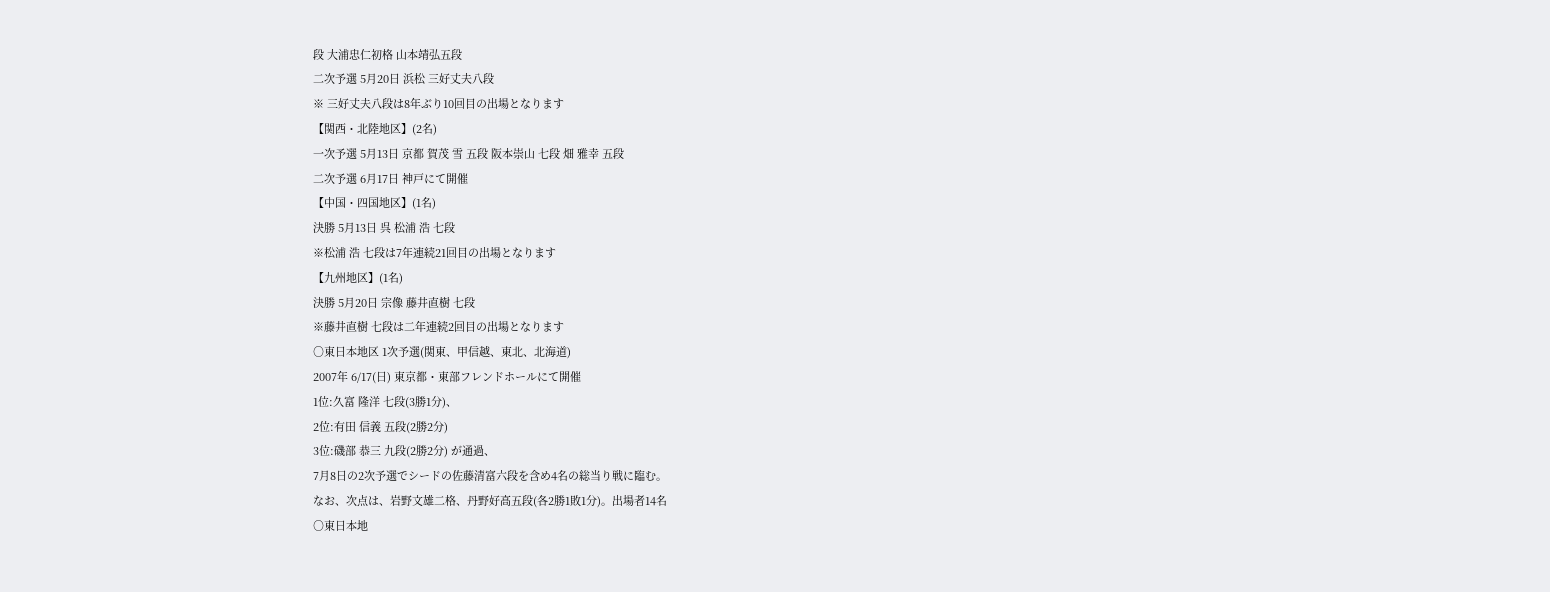段 大浦忠仁初格 山本靖弘五段
二次予選 5月20日 浜松 三好丈夫八段
※ 三好丈夫八段は8年ぶり10回目の出場となります
【関西・北陸地区】(2名)
一次予選 5月13日 京都 賀茂 雪 五段 阪本崇山 七段 畑 雅幸 五段
二次予選 6月17日 神戸にて開催
【中国・四国地区】(1名)
決勝 5月13日 呉 松浦 浩 七段
※松浦 浩 七段は7年連続21回目の出場となります
【九州地区】(1名)
決勝 5月20日 宗像 藤井直樹 七段
※藤井直樹 七段は二年連続2回目の出場となります
○東日本地区 1次予選(関東、甲信越、東北、北海道)
2007年 6/17(日) 東京都・東部フレンドホールにて開催
1位:久富 隆洋 七段(3勝1分)、
2位:有田 信義 五段(2勝2分)
3位:磯部 恭三 九段(2勝2分) が通過、
7月8日の2次予選でシードの佐藤清富六段を含め4名の総当り戦に臨む。
なお、次点は、岩野文雄二格、丹野好高五段(各2勝1敗1分)。出場者14名
○東日本地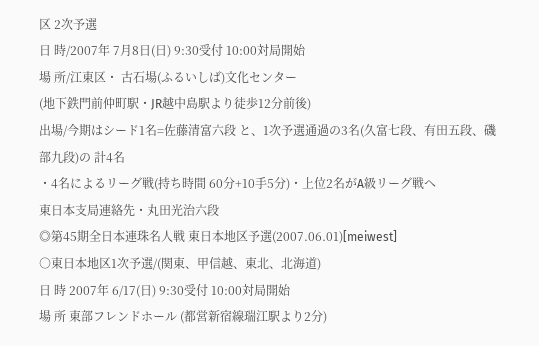区 2次予選
日 時/2007年 7月8日(日) 9:30受付 10:00対局開始
場 所/江東区・ 古石場(ふるいしば)文化センター
(地下鉄門前仲町駅・JR越中島駅より徒歩12分前後)
出場/今期はシード1名=佐藤清富六段 と、1次予選通過の3名(久富七段、有田五段、磯部九段)の 計4名
・4名によるリーグ戦(持ち時間 60分+10手5分)・上位2名がA級リーグ戦へ
東日本支局連絡先・丸田光治六段
◎第45期全日本連珠名人戦 東日本地区予選(2007.06.01)[meiwest]
○東日本地区1次予選/(関東、甲信越、東北、北海道)
日 時 2007年 6/17(日) 9:30受付 10:00対局開始
場 所 東部フレンドホール (都営新宿線瑞江駅より2分)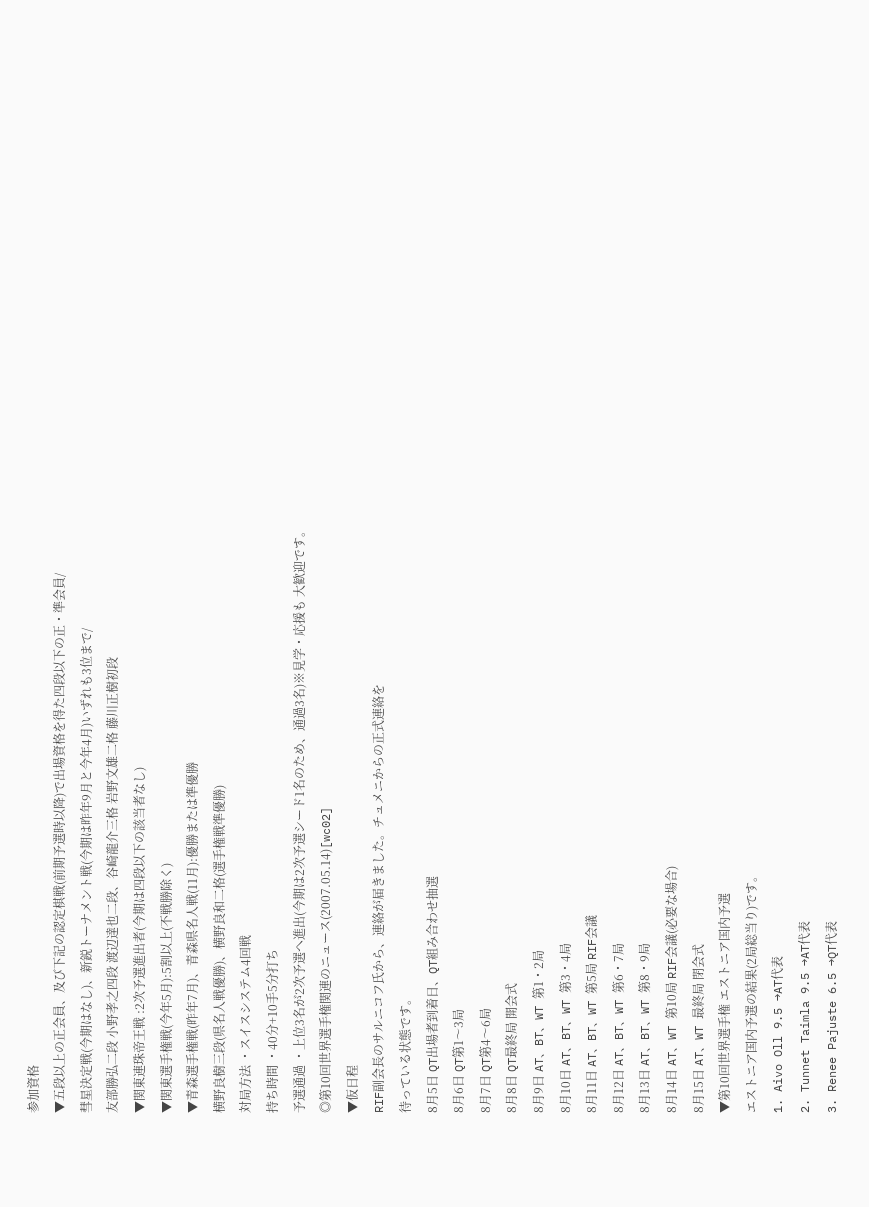参加資格
▼五段以上の正会員、及び下記の認定棋戦(前期予選時以降)で出場資格を得た四段以下の正・準会員/
彗星決定戦(今期はなし)、新鋭トーナメント戦(今期は昨年9月と今年4月)いずれも3位まで/
友部勝弘二段 小野孝之四段 渡辺達也二段、谷崎龍介三格 岩野文雄二格 藤川正樹初段
▼関東連珠帝王戦 :2次予選進出者(今期は四段以下の該当者なし)
▼関東選手権戦(今年5月):5割以上(不戦勝除く)
▼青森選手権戦(昨年7月)、青森県名人戦(11月):優勝または準優勝
横野良樹三段(県名人戦優勝)、横野良和二格(選手権戦準優勝)
対局方法 ・スイスシステム4回戦
持ち時間 ・40分+10手5分打ち
予選通過 ・上位3名が2次予選へ進出(今期は2次予選シード1名のため、通過3名)※見学・応援も 大歓迎です。
◎第10回世界選手権関連のニュース(2007.05.14)[wc02]
▼仮日程
RIF副会長のサルニコフ氏から、連絡が届きました。チュメニからの正式連絡を
待っている状態です。
8月5日 QT出場者到着日、QT組み合わせ抽選
8月6日 QT第1〜3局
8月7日 QT第4〜6局
8月8日 QT最終局 開会式
8月9日 AT、BT、WT 第1・2局
8月10日 AT、BT、WT 第3・4局
8月11日 AT、BT、WT 第5局 RIF会議
8月12日 AT、BT、WT 第6・7局
8月13日 AT、BT、WT 第8・9局
8月14日 AT、WT 第10局 RIF会議(必要な場合)
8月15日 AT、WT 最終局 閉会式
▼第10回世界選手権 エストニア国内予選
エストニア国内予選の結果(2局総当り)です。
1. Aivo Oll 9.5 →AT代表
2. Tunnet Taimla 9.5 →AT代表
3. Renee Pajuste 6.5 →QT代表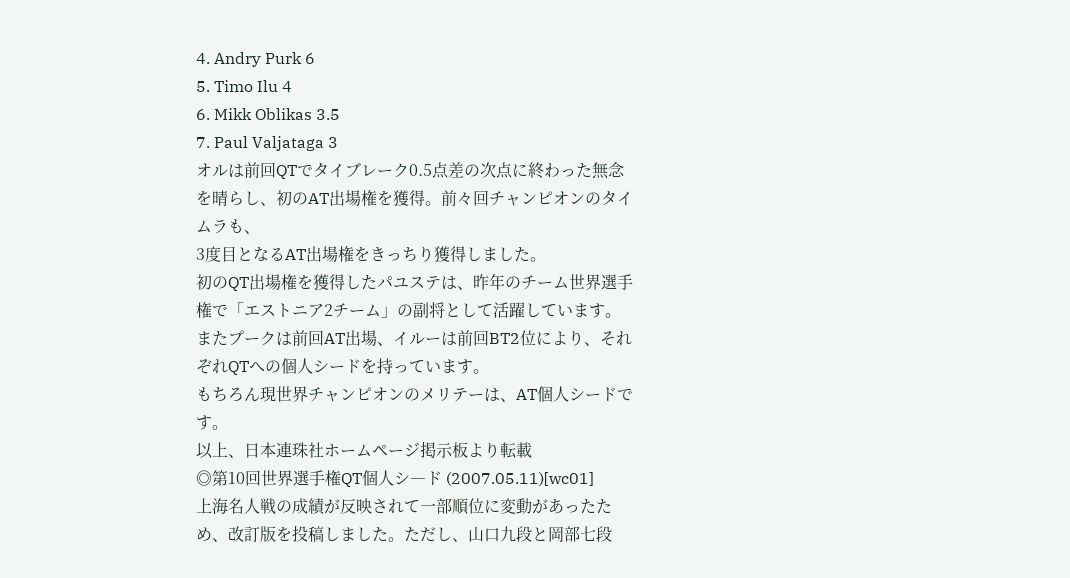4. Andry Purk 6
5. Timo Ilu 4
6. Mikk Oblikas 3.5
7. Paul Valjataga 3
オルは前回QTでタイブレーク0.5点差の次点に終わった無念を晴らし、初のAT出場権を獲得。前々回チャンピオンのタイムラも、
3度目となるAT出場権をきっちり獲得しました。
初のQT出場権を獲得したパユステは、昨年のチーム世界選手権で「エストニア2チーム」の副将として活躍しています。
またプークは前回AT出場、イルーは前回BT2位により、それぞれQTへの個人シードを持っています。
もちろん現世界チャンピオンのメリテーは、AT個人シードです。
以上、日本連珠社ホームページ掲示板より転載
◎第10回世界選手権QT個人シ―ド (2007.05.11)[wc01]
上海名人戦の成績が反映されて一部順位に変動があったため、改訂版を投稿しました。ただし、山口九段と岡部七段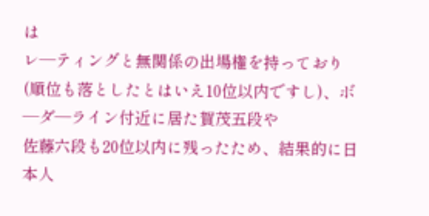は
レ―ティングと無関係の出場権を持っており(順位も落としたとはいえ10位以内ですし)、ボ―ダ―ライン付近に居た賀茂五段や
佐藤六段も20位以内に残ったため、結果的に日本人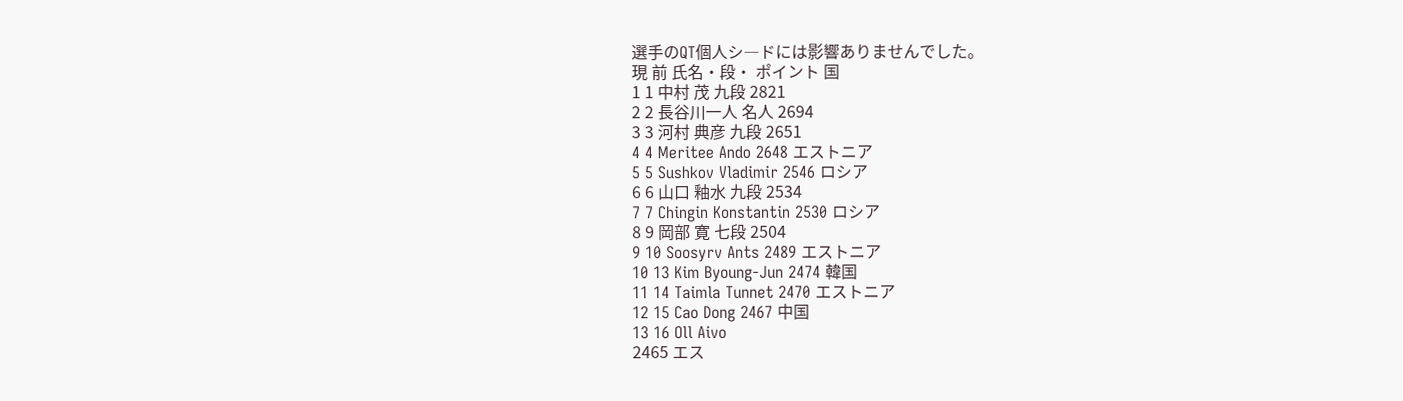選手のQT個人シ―ドには影響ありませんでした。
現 前 氏名・段・ ポイント 国
1 1 中村 茂 九段 2821
2 2 長谷川一人 名人 2694
3 3 河村 典彦 九段 2651
4 4 Meritee Ando 2648 エストニア
5 5 Sushkov Vladimir 2546 ロシア
6 6 山口 釉水 九段 2534
7 7 Chingin Konstantin 2530 ロシア
8 9 岡部 寛 七段 2504
9 10 Soosyrv Ants 2489 エストニア
10 13 Kim Byoung-Jun 2474 韓国
11 14 Taimla Tunnet 2470 エストニア
12 15 Cao Dong 2467 中国
13 16 Oll Aivo
2465 エス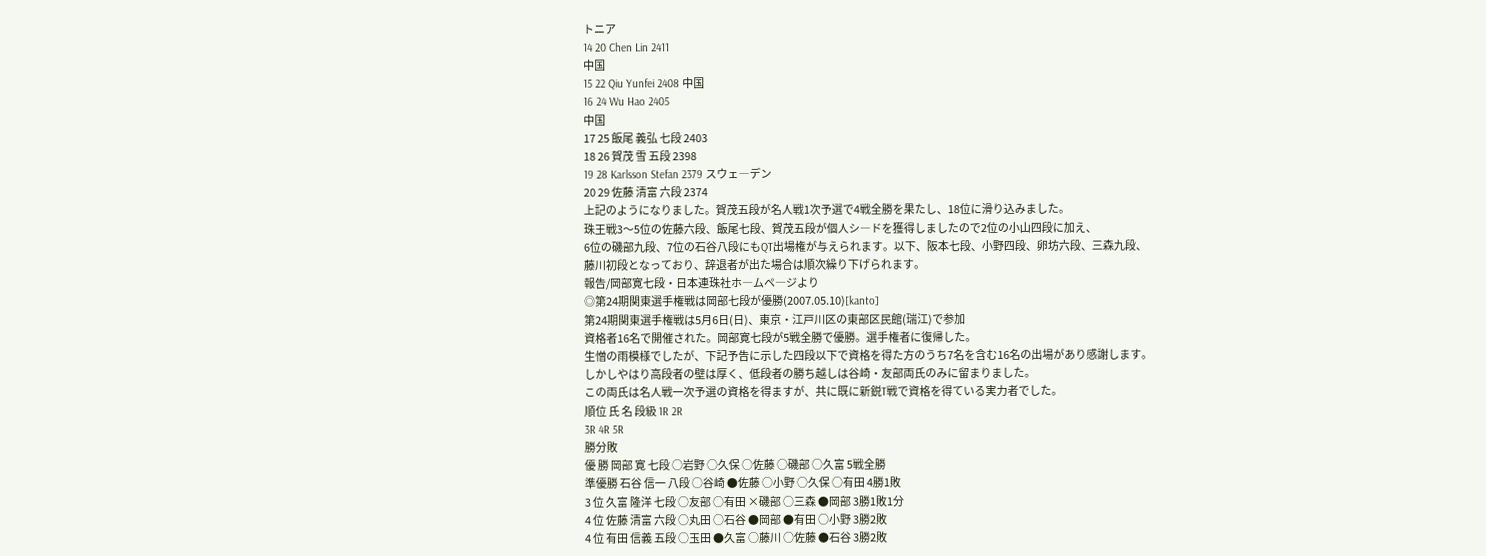トニア
14 20 Chen Lin 2411
中国
15 22 Qiu Yunfei 2408 中国
16 24 Wu Hao 2405
中国
17 25 飯尾 義弘 七段 2403
18 26 賀茂 雪 五段 2398
19 28 Karlsson Stefan 2379 スウェ―デン
20 29 佐藤 清富 六段 2374
上記のようになりました。賀茂五段が名人戦1次予選で4戦全勝を果たし、18位に滑り込みました。
珠王戦3〜5位の佐藤六段、飯尾七段、賀茂五段が個人シ―ドを獲得しましたので2位の小山四段に加え、
6位の磯部九段、7位の石谷八段にもQT出場権が与えられます。以下、阪本七段、小野四段、卵坊六段、三森九段、
藤川初段となっており、辞退者が出た場合は順次繰り下げられます。
報告/岡部寛七段・日本連珠社ホ―ムペ―ジより
◎第24期関東選手権戦は岡部七段が優勝(2007.05.10)[kanto]
第24期関東選手権戦は5月6日(日)、東京・江戸川区の東部区民館(瑞江)で参加
資格者16名で開催された。岡部寛七段が5戦全勝で優勝。選手権者に復帰した。
生憎の雨模様でしたが、下記予告に示した四段以下で資格を得た方のうち7名を含む16名の出場があり感謝します。
しかしやはり高段者の壁は厚く、低段者の勝ち越しは谷崎・友部両氏のみに留まりました。
この両氏は名人戦一次予選の資格を得ますが、共に既に新鋭T戦で資格を得ている実力者でした。
順位 氏 名 段級 1R 2R
3R 4R 5R
勝分敗
優 勝 岡部 寛 七段 ○岩野 ○久保 ○佐藤 ○磯部 ○久富 5戦全勝
準優勝 石谷 信一 八段 ○谷崎 ●佐藤 ○小野 ○久保 ○有田 4勝1敗
3 位 久富 隆洋 七段 ○友部 ○有田 ×磯部 ○三森 ●岡部 3勝1敗1分
4 位 佐藤 清富 六段 ○丸田 ○石谷 ●岡部 ●有田 ○小野 3勝2敗
4 位 有田 信義 五段 ○玉田 ●久富 ○藤川 ○佐藤 ●石谷 3勝2敗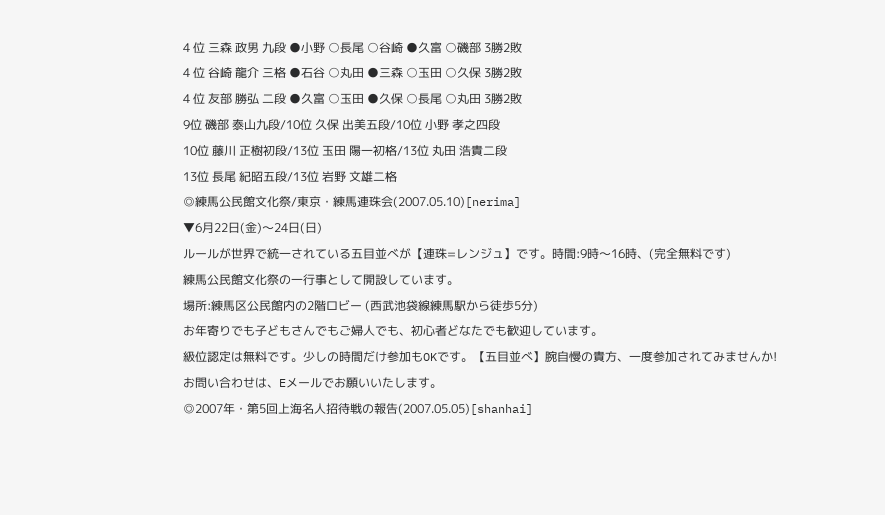4 位 三森 政男 九段 ●小野 ○長尾 ○谷崎 ●久富 ○磯部 3勝2敗
4 位 谷崎 龍介 三格 ●石谷 ○丸田 ●三森 ○玉田 ○久保 3勝2敗
4 位 友部 勝弘 二段 ●久富 ○玉田 ●久保 ○長尾 ○丸田 3勝2敗
9位 磯部 泰山九段/10位 久保 出美五段/10位 小野 孝之四段
10位 藤川 正樹初段/13位 玉田 陽一初格/13位 丸田 浩貴二段
13位 長尾 紀昭五段/13位 岩野 文雄二格
◎練馬公民館文化祭/東京・練馬連珠会(2007.05.10)[nerima]
▼6月22日(金)〜24日(日)
ルールが世界で統一されている五目並べが【連珠=レンジュ】です。時間:9時〜16時、(完全無料です)
練馬公民館文化祭の一行事として開設しています。
場所:練馬区公民館内の2階ロビー (西武池袋線練馬駅から徒歩5分)
お年寄りでも子どもさんでもご婦人でも、初心者どなたでも歓迎しています。
級位認定は無料です。少しの時間だけ参加もOKです。【五目並べ】腕自慢の貴方、一度参加されてみませんか!
お問い合わせは、Eメールでお願いいたします。
◎2007年・第5回上海名人招待戦の報告(2007.05.05)[shanhai]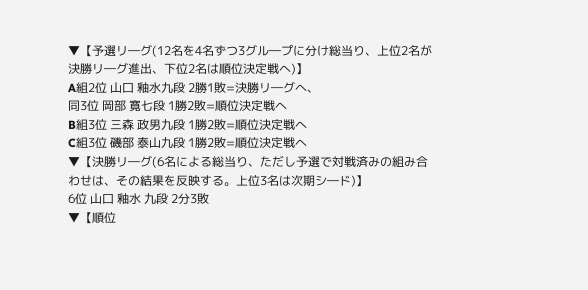▼【予選リ―グ(12名を4名ずつ3グル―プに分け総当り、上位2名が決勝リ―グ進出、下位2名は順位決定戦へ)】
A組2位 山口 釉水九段 2勝1敗=決勝リ―グへ、
同3位 岡部 寛七段 1勝2敗=順位決定戦へ
B組3位 三森 政男九段 1勝2敗=順位決定戦へ
C組3位 磯部 泰山九段 1勝2敗=順位決定戦へ
▼【決勝リ―グ(6名による総当り、ただし予選で対戦済みの組み合わせは、その結果を反映する。上位3名は次期シ―ド)】
6位 山口 釉水 九段 2分3敗
▼【順位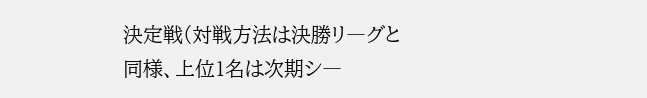決定戦(対戦方法は決勝リ―グと同様、上位1名は次期シ―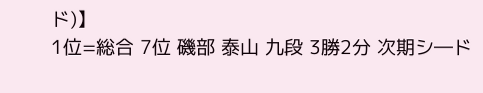ド)】
1位=総合 7位 磯部 泰山 九段 3勝2分 次期シ―ド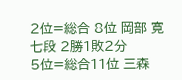2位=総合 8位 岡部 寛 七段 2勝1敗2分
5位=総合11位 三森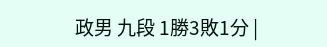政男 九段 1勝3敗1分 |